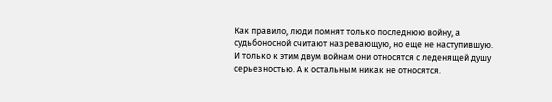Как правило, люди помнят только последнюю войну, а судьбоносной считают назревающую, но еще не наступившую. И только к этим двум войнам они относятся с леденящей душу серьезностью. А к остальным никак не относятся.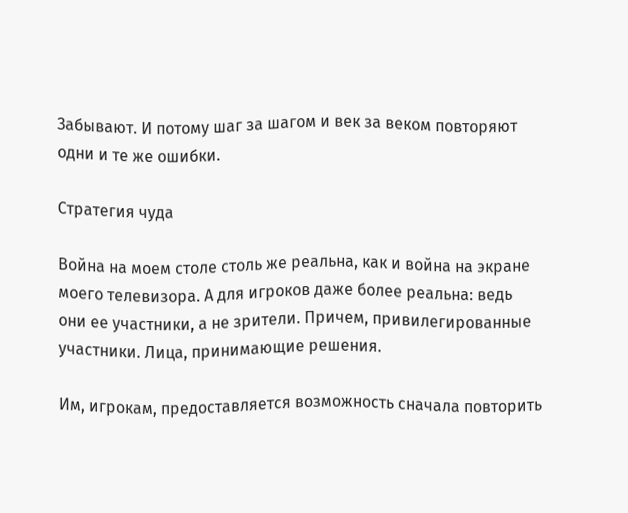Забывают. И потому шаг за шагом и век за веком повторяют одни и те же ошибки.

Стратегия чуда

Война на моем столе столь же реальна, как и война на экране моего телевизора. А для игроков даже более реальна: ведь они ее участники, а не зрители. Причем, привилегированные участники. Лица, принимающие решения.

Им, игрокам, предоставляется возможность сначала повторить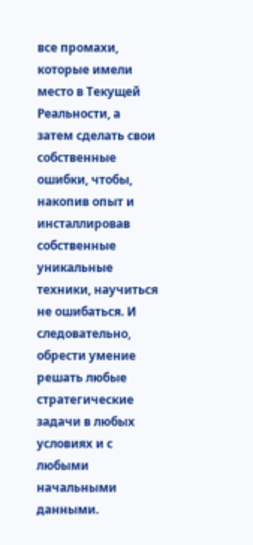все промахи, которые имели место в Текущей Реальности, а затем сделать свои собственные ошибки, чтобы, накопив опыт и инсталлировав собственные уникальные техники, научиться не ошибаться. И следовательно, обрести умение решать любые стратегические задачи в любых условиях и с любыми начальными данными.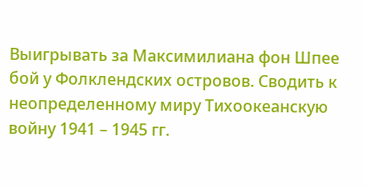Выигрывать за Максимилиана фон Шпее бой у Фолклендских островов. Сводить к неопределенному миру Тихоокеанскую войну 1941 – 1945 гг.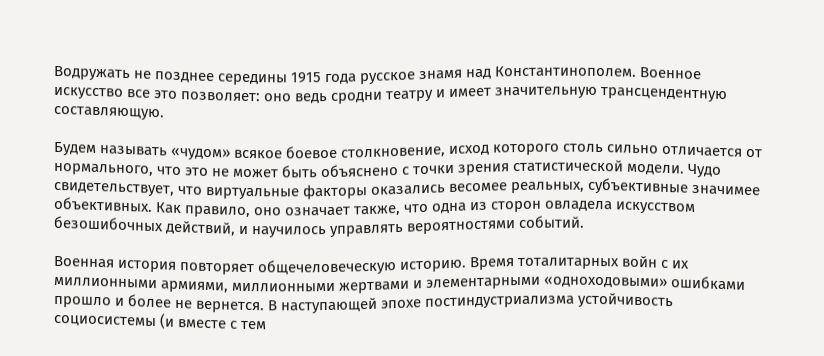Водружать не позднее середины 1915 года русское знамя над Константинополем. Военное искусство все это позволяет: оно ведь сродни театру и имеет значительную трансцендентную составляющую.

Будем называть «чудом» всякое боевое столкновение, исход которого столь сильно отличается от нормального, что это не может быть объяснено с точки зрения статистической модели. Чудо свидетельствует, что виртуальные факторы оказались весомее реальных, субъективные значимее объективных. Как правило, оно означает также, что одна из сторон овладела искусством безошибочных действий, и научилось управлять вероятностями событий.

Военная история повторяет общечеловеческую историю. Время тоталитарных войн с их миллионными армиями, миллионными жертвами и элементарными «одноходовыми» ошибками прошло и более не вернется. В наступающей эпохе постиндустриализма устойчивость социосистемы (и вместе с тем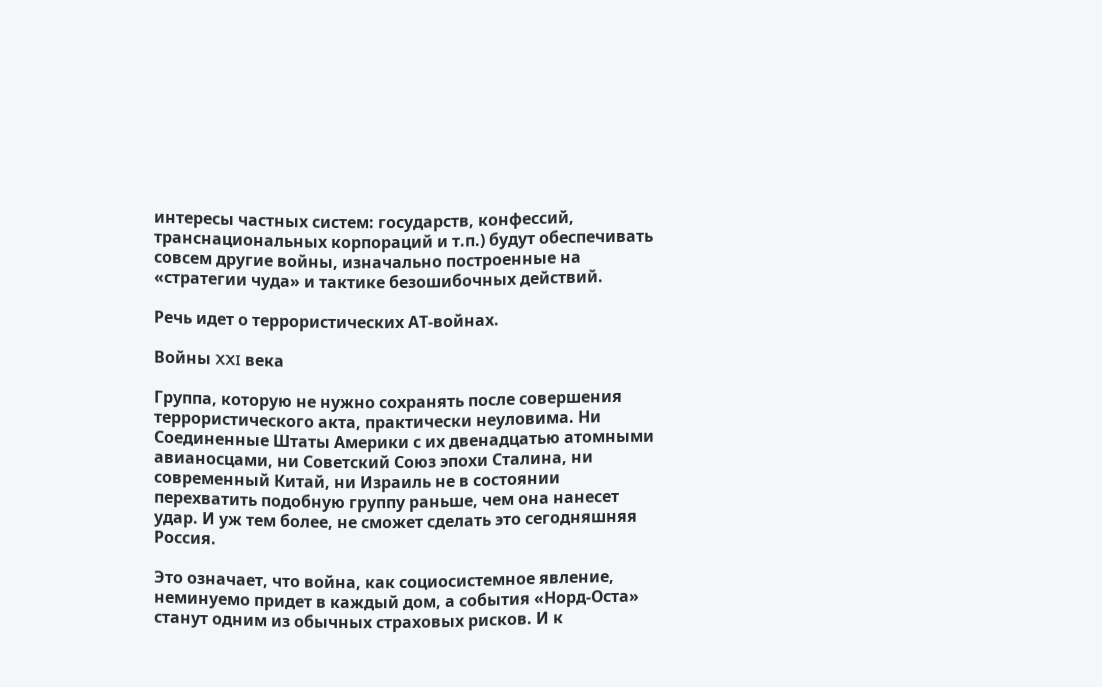интересы частных систем: государств, конфессий, транснациональных корпораций и т.п.) будут обеспечивать совсем другие войны, изначально построенные на «стратегии чуда» и тактике безошибочных действий.

Речь идет о террористических АТ-войнах.

Войны XXI века

Группа, которую не нужно сохранять после совершения террористического акта, практически неуловима. Ни Соединенные Штаты Америки с их двенадцатью атомными авианосцами, ни Советский Союз эпохи Сталина, ни современный Китай, ни Израиль не в состоянии перехватить подобную группу раньше, чем она нанесет удар. И уж тем более, не сможет сделать это сегодняшняя Россия.

Это означает, что война, как социосистемное явление, неминуемо придет в каждый дом, а события «Норд-Оста» станут одним из обычных страховых рисков. И к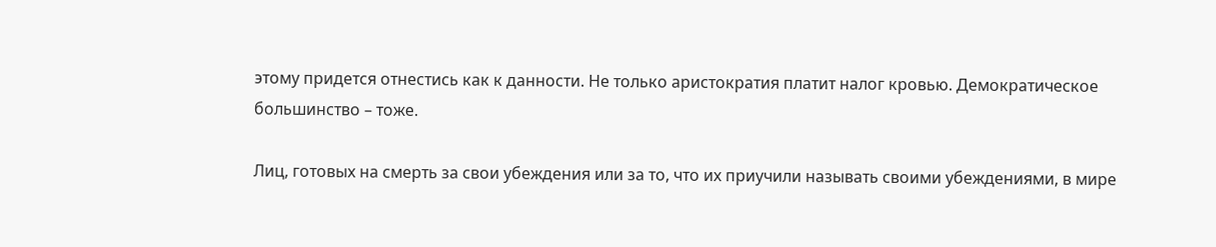этому придется отнестись как к данности. Не только аристократия платит налог кровью. Демократическое большинство – тоже.

Лиц, готовых на смерть за свои убеждения или за то, что их приучили называть своими убеждениями, в мире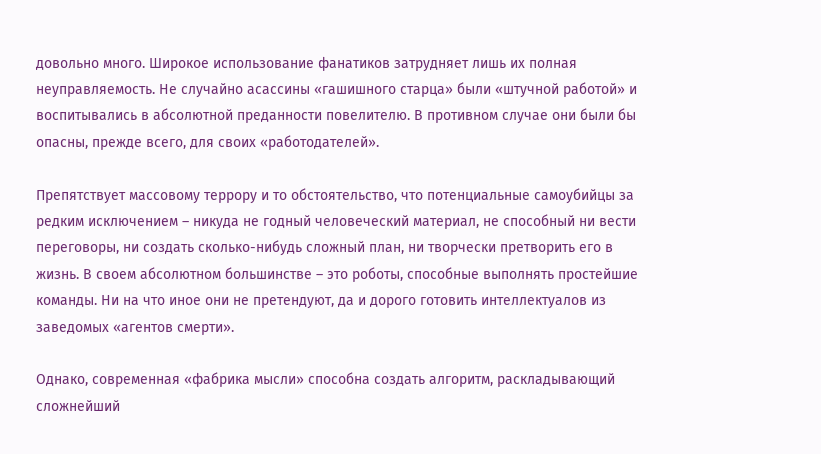довольно много. Широкое использование фанатиков затрудняет лишь их полная неуправляемость. Не случайно асассины «гашишного старца» были «штучной работой» и воспитывались в абсолютной преданности повелителю. В противном случае они были бы опасны, прежде всего, для своих «работодателей».

Препятствует массовому террору и то обстоятельство, что потенциальные самоубийцы за редким исключением – никуда не годный человеческий материал, не способный ни вести переговоры, ни создать сколько-нибудь сложный план, ни творчески претворить его в жизнь. В своем абсолютном большинстве – это роботы, способные выполнять простейшие команды. Ни на что иное они не претендуют, да и дорого готовить интеллектуалов из заведомых «агентов смерти».

Однако, современная «фабрика мысли» способна создать алгоритм, раскладывающий сложнейший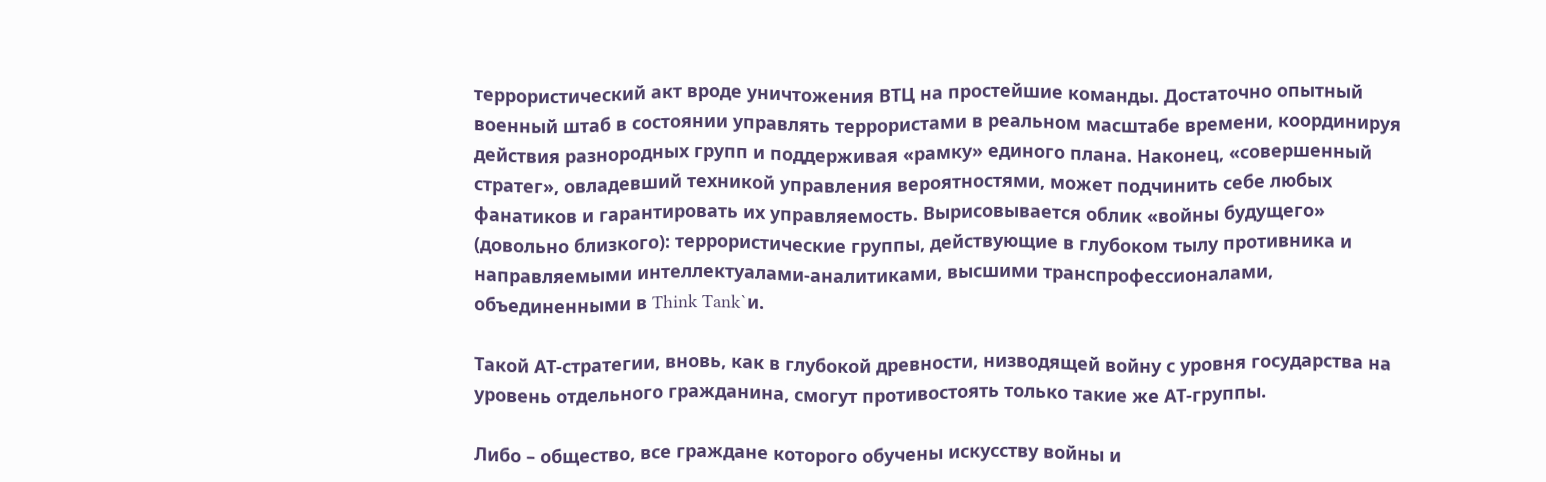террористический акт вроде уничтожения ВТЦ на простейшие команды. Достаточно опытный военный штаб в состоянии управлять террористами в реальном масштабе времени, координируя действия разнородных групп и поддерживая «рамку» единого плана. Наконец, «совершенный стратег», овладевший техникой управления вероятностями, может подчинить себе любых фанатиков и гарантировать их управляемость. Вырисовывается облик «войны будущего» (довольно близкого): террористические группы, действующие в глубоком тылу противника и направляемыми интеллектуалами-аналитиками, высшими транспрофессионалами, объединенными в Think Tank`и.

Такой АТ-стратегии, вновь, как в глубокой древности, низводящей войну с уровня государства на уровень отдельного гражданина, смогут противостоять только такие же АТ-группы.

Либо – общество, все граждане которого обучены искусству войны и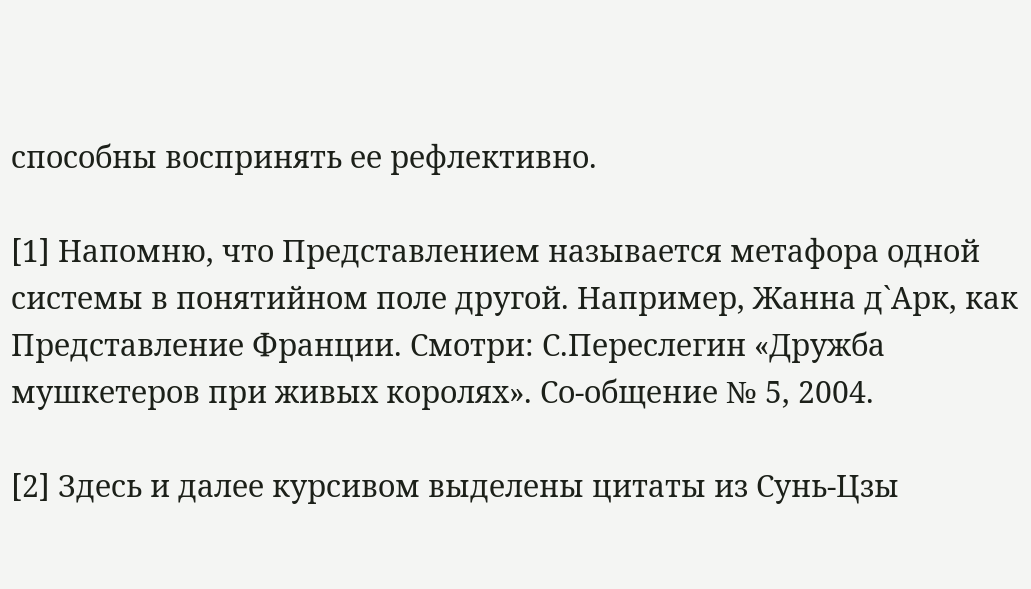способны воспринять ее рефлективно.

[1] Напомню, что Представлением называется метафора одной системы в понятийном поле другой. Например, Жанна д`Арк, как Представление Франции. Смотри: С.Переслегин «Дружба мушкетеров при живых королях». Со-общение № 5, 2004.

[2] Здесь и далее курсивом выделены цитаты из Сунь-Цзы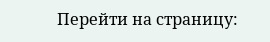Перейти на страницу: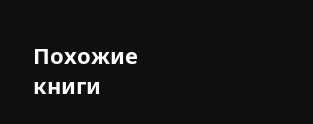Похожие книги